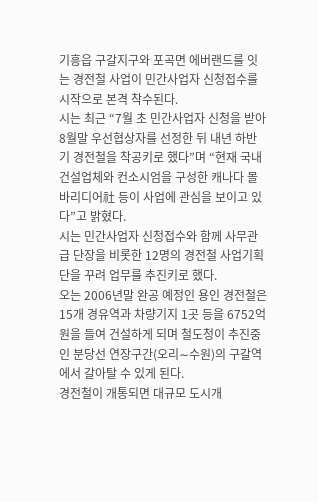기흥읍 구갈지구와 포곡면 에버랜드를 잇는 경전철 사업이 민간사업자 신청접수를 시작으로 본격 착수된다.
시는 최근 “7월 초 민간사업자 신청을 받아 8월말 우선협상자를 선정한 뒤 내년 하반기 경전철을 착공키로 했다”며 “현재 국내 건설업체와 컨소시엄을 구성한 캐나다 몰바리디어社 등이 사업에 관심을 보이고 있다”고 밝혔다.
시는 민간사업자 신청접수와 함께 사무관급 단장을 비롯한 12명의 경전철 사업기획단을 꾸려 업무를 추진키로 했다.
오는 2006년말 완공 예정인 용인 경전철은 15개 경유역과 차량기지 1곳 등을 6752억원을 들여 건설하게 되며 철도청이 추진중인 분당선 연장구간(오리∼수원)의 구갈역에서 갈아탈 수 있게 된다.
경전철이 개통되면 대규모 도시개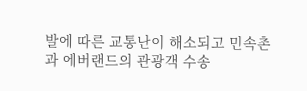발에 따른 교통난이 해소되고 민속촌과 에버랜드의 관광객 수송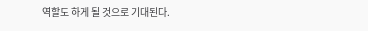역할도 하게 될 것으로 기대된다.